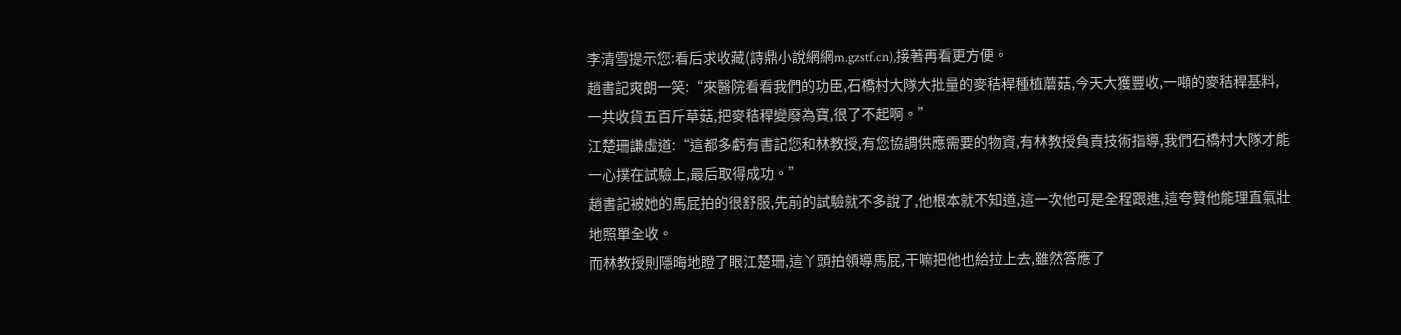李清雪提示您:看后求收藏(詩鼎小說網網m.gzstf.cn),接著再看更方便。
趙書記爽朗一笑:“來醫院看看我們的功臣,石橋村大隊大批量的麥秸稈種植蘑菇,今天大獲豐收,一噸的麥秸稈基料,一共收貨五百斤草菇,把麥秸稈變廢為寶,很了不起啊。”
江楚珊謙虛道:“這都多虧有書記您和林教授,有您協調供應需要的物資,有林教授負責技術指導,我們石橋村大隊才能一心撲在試驗上,最后取得成功。”
趙書記被她的馬屁拍的很舒服,先前的試驗就不多說了,他根本就不知道,這一次他可是全程跟進,這夸贊他能理直氣壯地照單全收。
而林教授則隱晦地瞪了眼江楚珊,這丫頭拍領導馬屁,干嘛把他也給拉上去,雖然答應了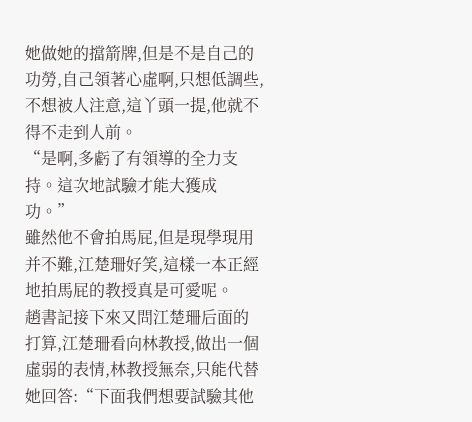她做她的擋箭牌,但是不是自己的功勞,自己領著心虛啊,只想低調些,不想被人注意,這丫頭一提,他就不得不走到人前。
“是啊,多虧了有領導的全力支持。這次地試驗才能大獲成功。”
雖然他不會拍馬屁,但是現學現用并不難,江楚珊好笑,這樣一本正經地拍馬屁的教授真是可愛呢。
趙書記接下來又問江楚珊后面的打算,江楚珊看向林教授,做出一個虛弱的表情,林教授無奈,只能代替她回答:“下面我們想要試驗其他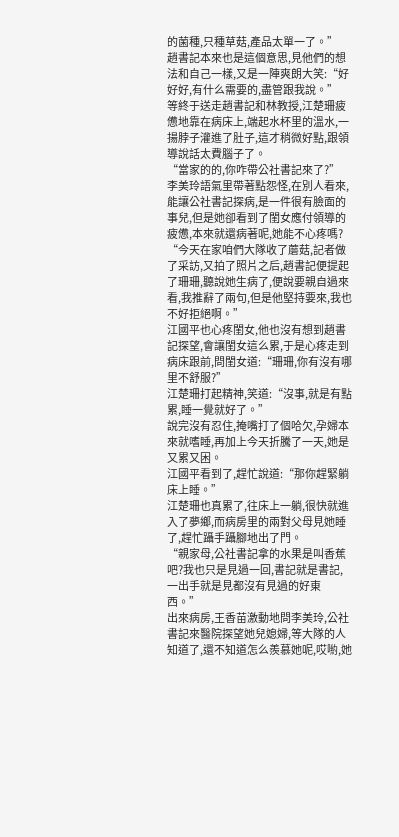的菌種,只種草菇,產品太單一了。”
趙書記本來也是這個意思,見他們的想法和自己一樣,又是一陣爽朗大笑:“好好好,有什么需要的,盡管跟我說。”
等終于送走趙書記和林教授,江楚珊疲憊地靠在病床上,端起水杯里的溫水,一揚脖子灌進了肚子,這才稍微好點,跟領導說話太費腦子了。
“當家的的,你咋帶公社書記來了?”
李美玲語氣里帶著點怨怪,在別人看來,能讓公社書記探病,是一件很有臉面的事兒,但是她卻看到了閨女應付領導的疲憊,本來就還病著呢,她能不心疼嗎?
“今天在家咱們大隊收了蘑菇,記者做了采訪,又拍了照片之后,趙書記便提起了珊珊,聽說她生病了,便說要親自過來看,我推辭了兩句,但是他堅持要來,我也不好拒絕啊。”
江國平也心疼閨女,他也沒有想到趙書記探望,會讓閨女這么累,于是心疼走到病床跟前,問閨女道:“珊珊,你有沒有哪里不舒服?”
江楚珊打起精神,笑道:“沒事,就是有點累,睡一覺就好了。”
說完沒有忍住,掩嘴打了個哈欠,孕婦本來就嗜睡,再加上今天折騰了一天,她是又累又困。
江國平看到了,趕忙說道:“那你趕緊躺床上睡。”
江楚珊也真累了,往床上一躺,很快就進入了夢鄉,而病房里的兩對父母見她睡了,趕忙躡手躡腳地出了門。
“親家母,公社書記拿的水果是叫香蕉吧?我也只是見過一回,書記就是書記,一出手就是見都沒有見過的好東西。”
出來病房,王香苗激動地問李美玲,公社書記來醫院探望她兒媳婦,等大隊的人知道了,還不知道怎么羨慕她呢,哎喲,她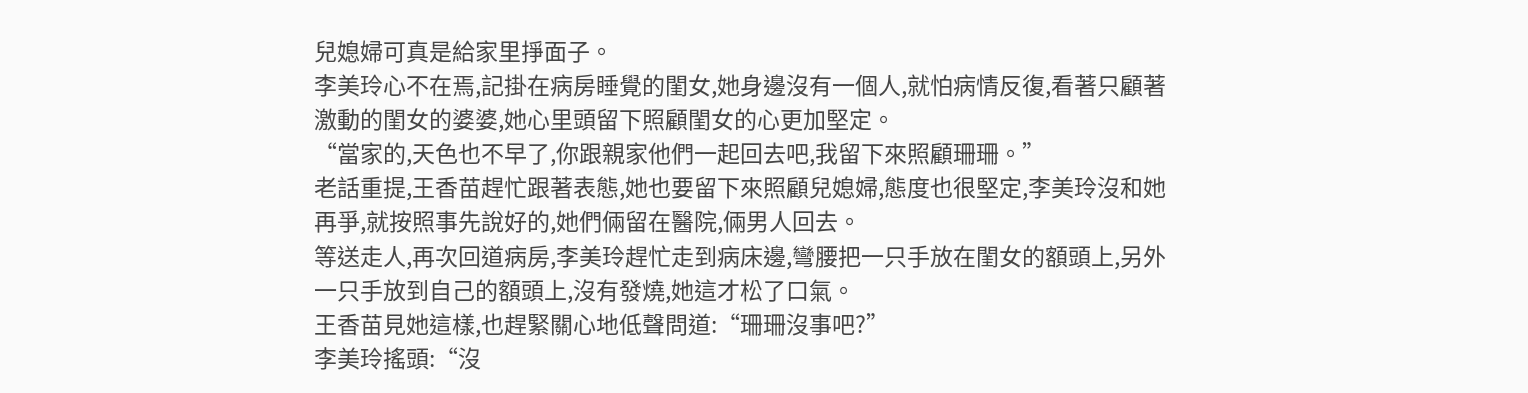兒媳婦可真是給家里掙面子。
李美玲心不在焉,記掛在病房睡覺的閨女,她身邊沒有一個人,就怕病情反復,看著只顧著激動的閨女的婆婆,她心里頭留下照顧閨女的心更加堅定。
“當家的,天色也不早了,你跟親家他們一起回去吧,我留下來照顧珊珊。”
老話重提,王香苗趕忙跟著表態,她也要留下來照顧兒媳婦,態度也很堅定,李美玲沒和她再爭,就按照事先說好的,她們倆留在醫院,倆男人回去。
等送走人,再次回道病房,李美玲趕忙走到病床邊,彎腰把一只手放在閨女的額頭上,另外一只手放到自己的額頭上,沒有發燒,她這才松了口氣。
王香苗見她這樣,也趕緊關心地低聲問道:“珊珊沒事吧?”
李美玲搖頭:“沒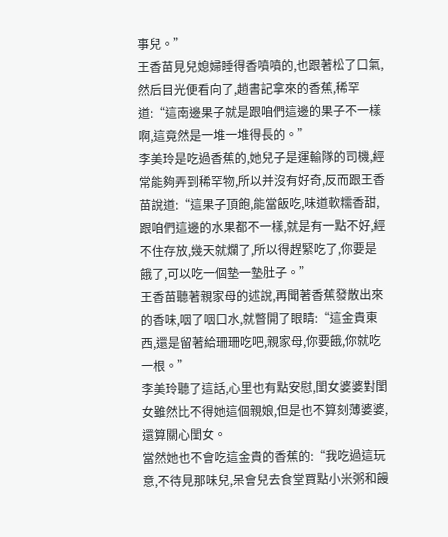事兒。”
王香苗見兒媳婦睡得香噴噴的,也跟著松了口氣,然后目光便看向了,趙書記拿來的香蕉,稀罕道:“這南邊果子就是跟咱們這邊的果子不一樣啊,這竟然是一堆一堆得長的。”
李美玲是吃過香蕉的,她兒子是運輸隊的司機,經常能夠弄到稀罕物,所以并沒有好奇,反而跟王香苗說道:“這果子頂飽,能當飯吃,味道軟糯香甜,跟咱們這邊的水果都不一樣,就是有一點不好,經不住存放,幾天就爛了,所以得趕緊吃了,你要是餓了,可以吃一個墊一墊肚子。”
王香苗聽著親家母的述說,再聞著香蕉發散出來的香味,咽了咽口水,就瞥開了眼睛:“這金貴東西,還是留著給珊珊吃吧,親家母,你要餓,你就吃一根。”
李美玲聽了這話,心里也有點安慰,閨女婆婆對閨女雖然比不得她這個親娘,但是也不算刻薄婆婆,還算關心閨女。
當然她也不會吃這金貴的香蕉的:“我吃過這玩意,不待見那味兒,呆會兒去食堂買點小米粥和饅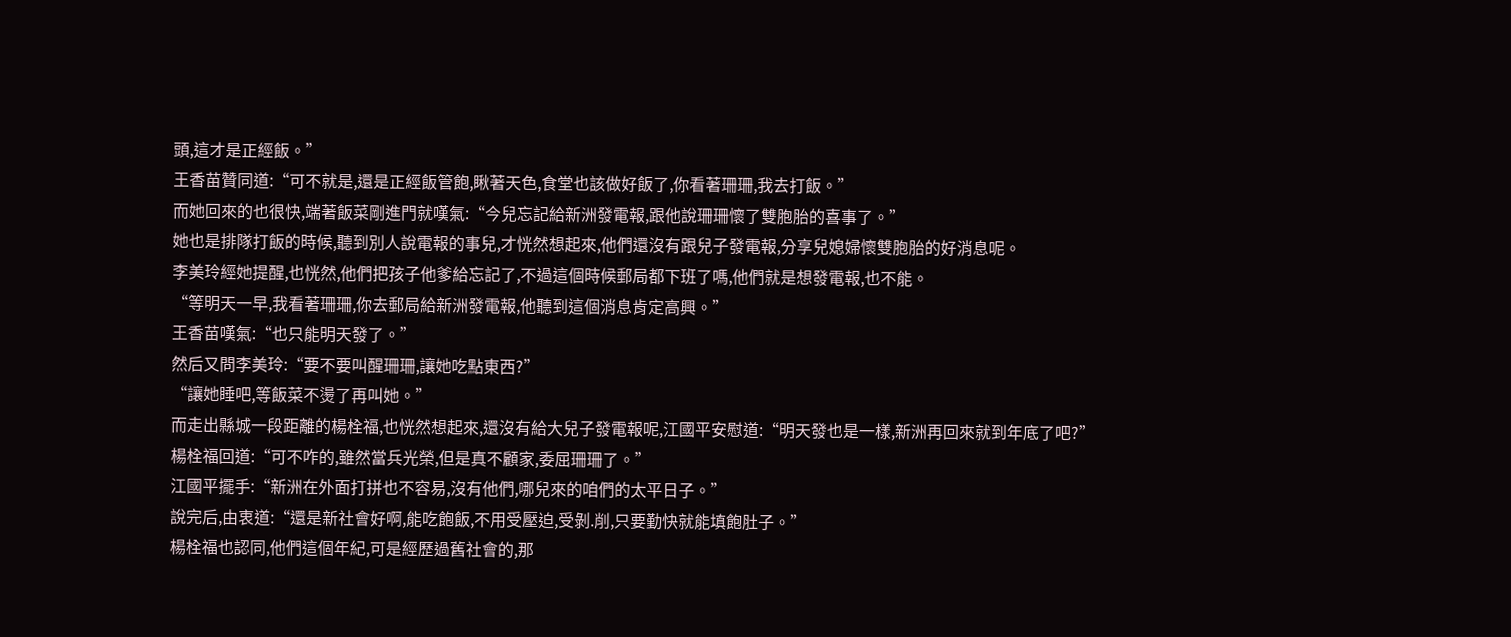頭,這才是正經飯。”
王香苗贊同道:“可不就是,還是正經飯管飽,瞅著天色,食堂也該做好飯了,你看著珊珊,我去打飯。”
而她回來的也很快,端著飯菜剛進門就嘆氣:“今兒忘記給新洲發電報,跟他說珊珊懷了雙胞胎的喜事了。”
她也是排隊打飯的時候,聽到別人說電報的事兒,才恍然想起來,他們還沒有跟兒子發電報,分享兒媳婦懷雙胞胎的好消息呢。
李美玲經她提醒,也恍然,他們把孩子他爹給忘記了,不過這個時候郵局都下班了嗎,他們就是想發電報,也不能。
“等明天一早,我看著珊珊,你去郵局給新洲發電報,他聽到這個消息肯定高興。”
王香苗嘆氣:“也只能明天發了。”
然后又問李美玲:“要不要叫醒珊珊,讓她吃點東西?”
“讓她睡吧,等飯菜不燙了再叫她。”
而走出縣城一段距離的楊栓福,也恍然想起來,還沒有給大兒子發電報呢,江國平安慰道:“明天發也是一樣,新洲再回來就到年底了吧?”
楊栓福回道:“可不咋的,雖然當兵光榮,但是真不顧家,委屈珊珊了。”
江國平擺手:“新洲在外面打拼也不容易,沒有他們,哪兒來的咱們的太平日子。”
說完后,由衷道:“還是新社會好啊,能吃飽飯,不用受壓迫,受剝.削,只要勤快就能填飽肚子。”
楊栓福也認同,他們這個年紀,可是經歷過舊社會的,那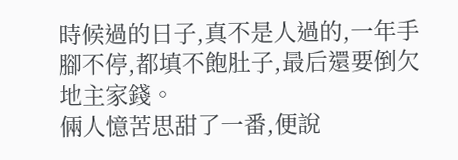時候過的日子,真不是人過的,一年手腳不停,都填不飽肚子,最后還要倒欠地主家錢。
倆人憶苦思甜了一番,便說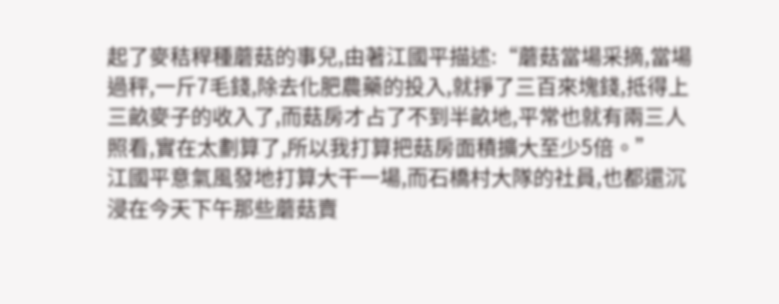起了麥秸稈種蘑菇的事兒,由著江國平描述:“蘑菇當場采摘,當場過秤,一斤7毛錢,除去化肥農藥的投入,就掙了三百來塊錢,抵得上三畝麥子的收入了,而菇房才占了不到半畝地,平常也就有兩三人照看,實在太劃算了,所以我打算把菇房面積擴大至少5倍。”
江國平意氣風發地打算大干一場,而石橋村大隊的社員,也都還沉浸在今天下午那些蘑菇賣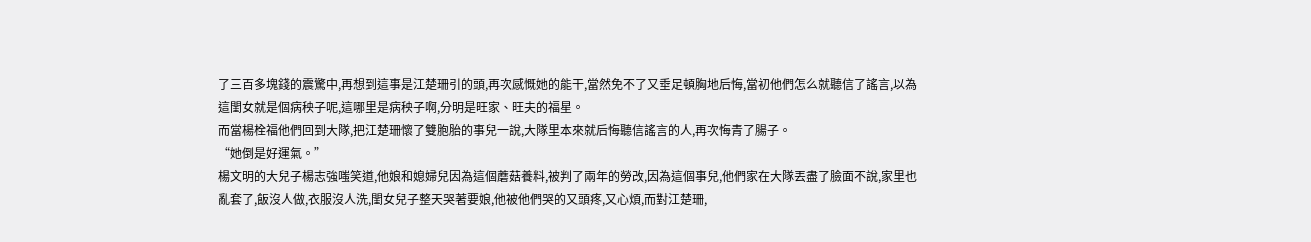了三百多塊錢的震驚中,再想到這事是江楚珊引的頭,再次感慨她的能干,當然免不了又垂足頓胸地后悔,當初他們怎么就聽信了謠言,以為這閨女就是個病秧子呢,這哪里是病秧子啊,分明是旺家、旺夫的福星。
而當楊栓福他們回到大隊,把江楚珊懷了雙胞胎的事兒一說,大隊里本來就后悔聽信謠言的人,再次悔青了腸子。
“她倒是好運氣。”
楊文明的大兒子楊志強嗤笑道,他娘和媳婦兒因為這個蘑菇養料,被判了兩年的勞改,因為這個事兒,他們家在大隊丟盡了臉面不說,家里也亂套了,飯沒人做,衣服沒人洗,閨女兒子整天哭著要娘,他被他們哭的又頭疼,又心煩,而對江楚珊,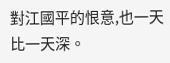對江國平的恨意,也一天比一天深。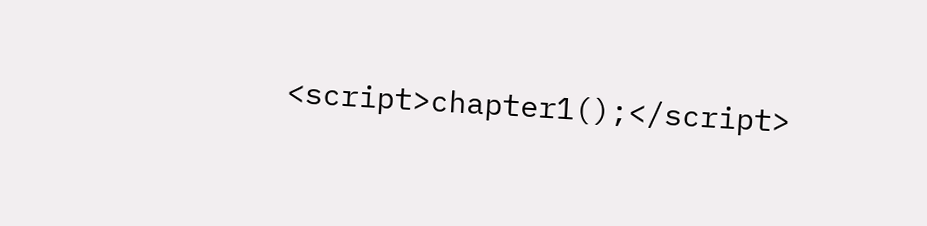<script>chapter1();</script>